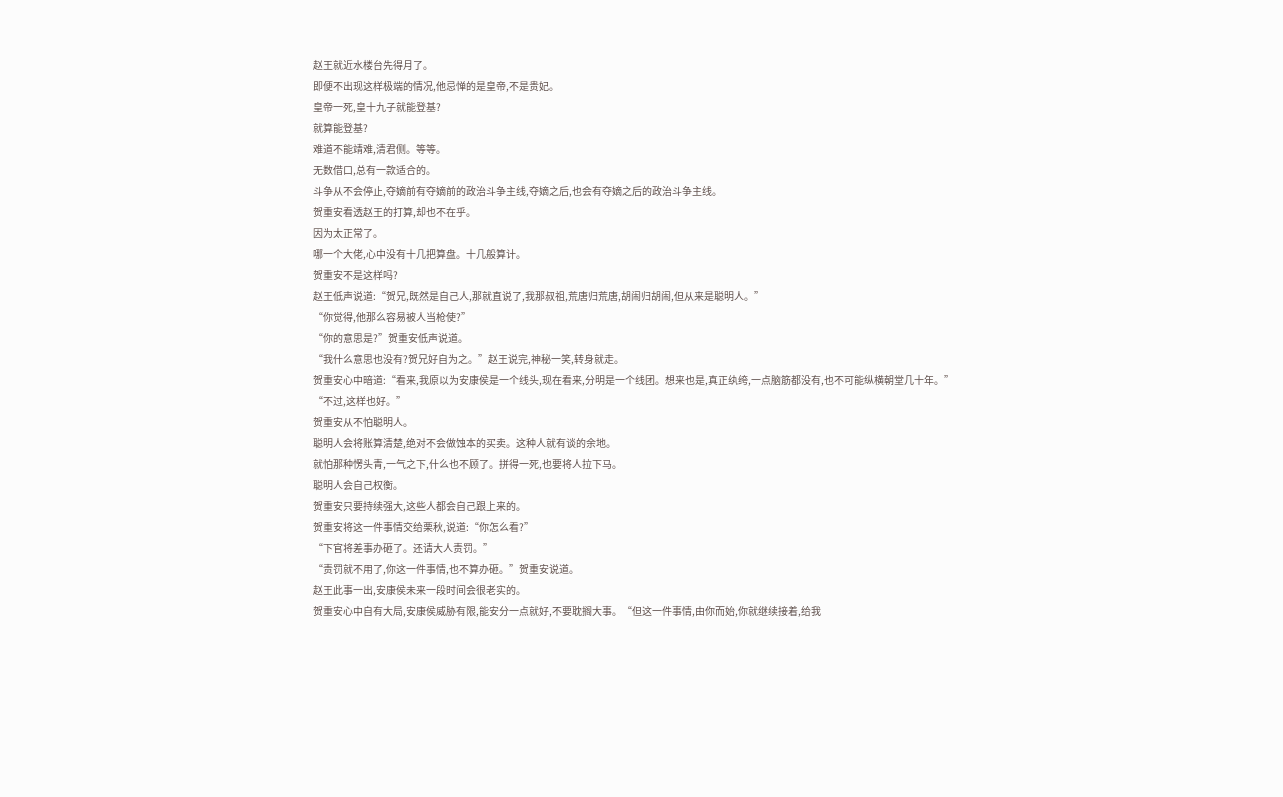赵王就近水楼台先得月了。
即便不出现这样极端的情况,他忌惮的是皇帝,不是贵妃。
皇帝一死,皇十九子就能登基?
就算能登基?
难道不能靖难,清君侧。等等。
无数借口,总有一款适合的。
斗争从不会停止,夺嫡前有夺嫡前的政治斗争主线,夺嫡之后,也会有夺嫡之后的政治斗争主线。
贺重安看透赵王的打算,却也不在乎。
因为太正常了。
哪一个大佬,心中没有十几把算盘。十几般算计。
贺重安不是这样吗?
赵王低声说道:“贺兄,既然是自己人,那就直说了,我那叔祖,荒唐归荒唐,胡闹归胡闹,但从来是聪明人。”
“你觉得,他那么容易被人当枪使?”
“你的意思是?”贺重安低声说道。
“我什么意思也没有?贺兄好自为之。”赵王说完,神秘一笑,转身就走。
贺重安心中暗道:“看来,我原以为安康侯是一个线头,现在看来,分明是一个线团。想来也是,真正纨绔,一点脑筋都没有,也不可能纵横朝堂几十年。”
“不过,这样也好。”
贺重安从不怕聪明人。
聪明人会将账算清楚,绝对不会做蚀本的买卖。这种人就有谈的余地。
就怕那种愣头青,一气之下,什么也不顾了。拼得一死,也要将人拉下马。
聪明人会自己权衡。
贺重安只要持续强大,这些人都会自己跟上来的。
贺重安将这一件事情交给栗秋,说道:“你怎么看?”
“下官将差事办砸了。还请大人责罚。”
“责罚就不用了,你这一件事情,也不算办砸。”贺重安说道。
赵王此事一出,安康侯未来一段时间会很老实的。
贺重安心中自有大局,安康侯威胁有限,能安分一点就好,不要耽搁大事。“但这一件事情,由你而始,你就继续接着,给我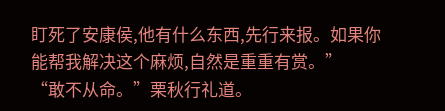盯死了安康侯,他有什么东西,先行来报。如果你能帮我解决这个麻烦,自然是重重有赏。”
“敢不从命。”栗秋行礼道。